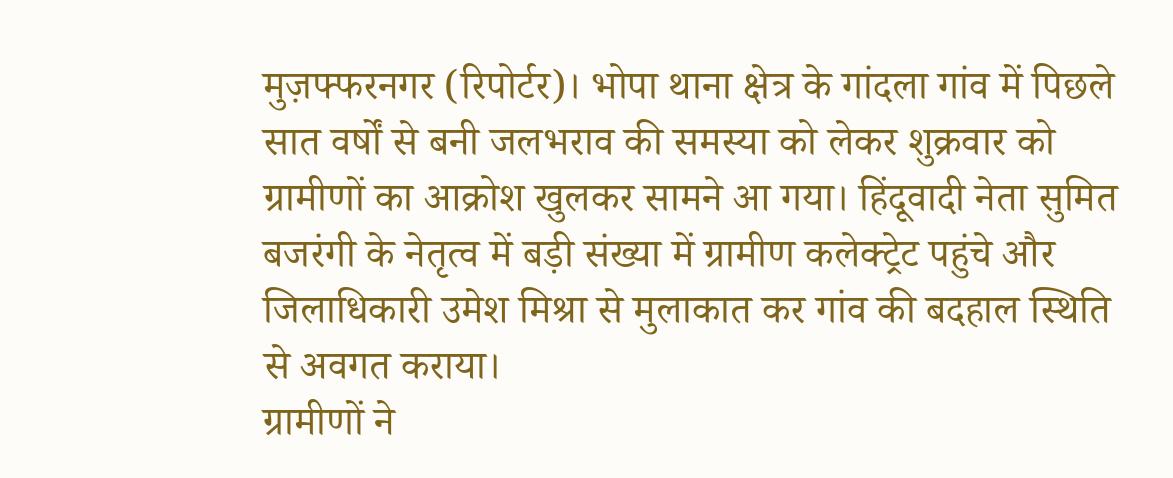मुज़फ्फरनगर (रिपोर्टर)। भोपा थाना क्षेत्र के गांदला गांव में पिछले सात वर्षों से बनी जलभराव की समस्या को लेकर शुक्रवार को ग्रामीणों का आक्रोश खुलकर सामने आ गया। हिंदूवादी नेता सुमित बजरंगी के नेतृत्व में बड़ी संख्या में ग्रामीण कलेक्ट्रेट पहुंचे और जिलाधिकारी उमेश मिश्रा से मुलाकात कर गांव की बदहाल स्थिति से अवगत कराया।
ग्रामीणों ने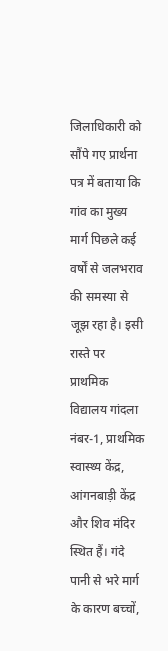जिलाधिकारी को सौंपे गए प्रार्थना पत्र में बताया कि गांव का मुख्य मार्ग पिछले कई वर्षों से जलभराव की समस्या से जूझ रहा है। इसी रास्ते पर प्राथमिक विद्यालय गांदला नंबर-1, प्राथमिक स्वास्थ्य केंद्र, आंगनबाड़ी केंद्र और शिव मंदिर स्थित हैं। गंदे पानी से भरे मार्ग के कारण बच्चों,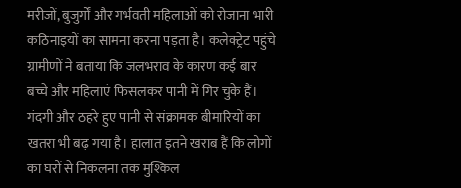मरीजों, बुजुर्गों और गर्भवती महिलाओं को रोजाना भारी कठिनाइयों का सामना करना पड़ता है। कलेक्ट्रेट पहुंचे ग्रामीणों ने बताया कि जलभराव के कारण कई बार बच्चे और महिलाएं फिसलकर पानी में गिर चुके हैं। गंदगी और ठहरे हुए पानी से संक्रामक बीमारियों का खतरा भी बढ़ गया है। हालात इतने खराब हैं कि लोगों का घरों से निकलना तक मुश्किल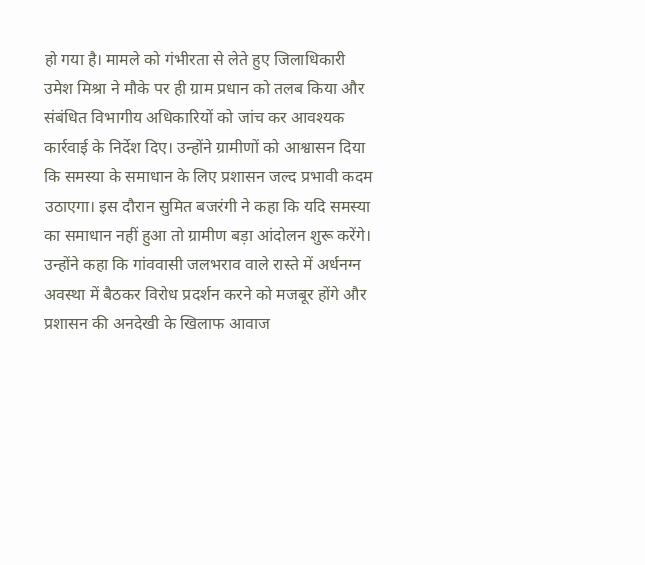हो गया है। मामले को गंभीरता से लेते हुए जिलाधिकारी उमेश मिश्रा ने मौके पर ही ग्राम प्रधान को तलब किया और संबंधित विभागीय अधिकारियों को जांच कर आवश्यक कार्रवाई के निर्देश दिए। उन्होंने ग्रामीणों को आश्वासन दिया कि समस्या के समाधान के लिए प्रशासन जल्द प्रभावी कदम उठाएगा। इस दौरान सुमित बजरंगी ने कहा कि यदि समस्या का समाधान नहीं हुआ तो ग्रामीण बड़ा आंदोलन शुरू करेंगे। उन्होंने कहा कि गांववासी जलभराव वाले रास्ते में अर्धनग्न अवस्था में बैठकर विरोध प्रदर्शन करने को मजबूर होंगे और प्रशासन की अनदेखी के खिलाफ आवाज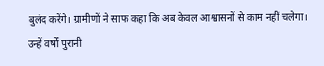बुलंद करेंगे। ग्रामीणों ने साफ कहा कि अब केवल आश्वासनों से काम नहीं चलेगा। उन्हें वर्षों पुरानी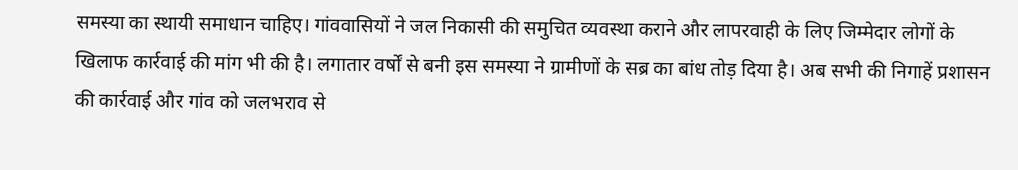समस्या का स्थायी समाधान चाहिए। गांववासियों ने जल निकासी की समुचित व्यवस्था कराने और लापरवाही के लिए जिम्मेदार लोगों के खिलाफ कार्रवाई की मांग भी की है। लगातार वर्षों से बनी इस समस्या ने ग्रामीणों के सब्र का बांध तोड़ दिया है। अब सभी की निगाहें प्रशासन की कार्रवाई और गांव को जलभराव से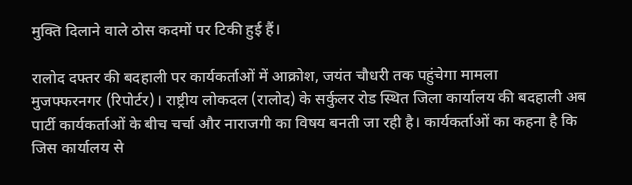मुक्ति दिलाने वाले ठोस कदमों पर टिकी हुई हैं।

रालोद दफ्तर की बदहाली पर कार्यकर्ताओं में आक्रोश, जयंत चौधरी तक पहुंचेगा मामला
मुजफ्फरनगर (रिपोर्टर)। राष्ट्रीय लोकदल (रालोद) के सर्कुलर रोड स्थित जिला कार्यालय की बदहाली अब पार्टी कार्यकर्ताओं के बीच चर्चा और नाराजगी का विषय बनती जा रही है। कार्यकर्ताओं का कहना है कि जिस कार्यालय से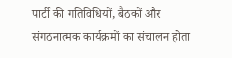पार्टी की गतिविधियों, बैठकों और संगठनात्मक कार्यक्रमों का संचालन होता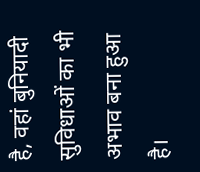है, वहां बुनियादी सुविधाओं का भी अभाव बना हुआ है।